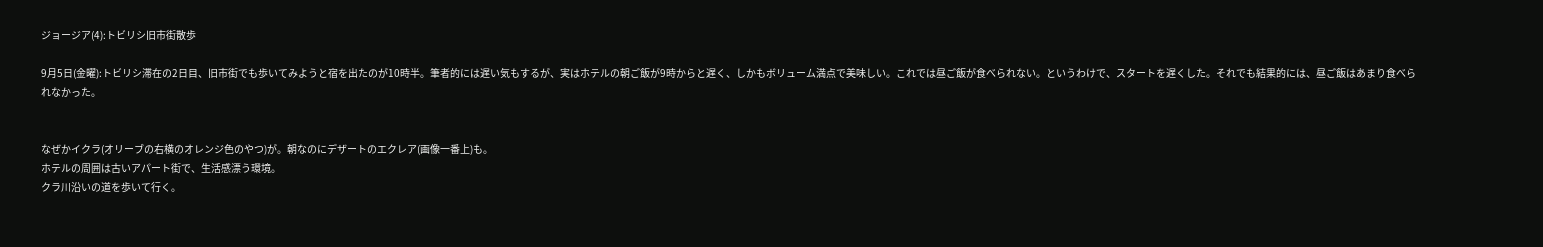ジョージア(4):トビリシ旧市街散歩

9月5日(金曜):トビリシ滞在の2日目、旧市街でも歩いてみようと宿を出たのが10時半。筆者的には遅い気もするが、実はホテルの朝ご飯が9時からと遅く、しかもボリューム満点で美味しい。これでは昼ご飯が食べられない。というわけで、スタートを遅くした。それでも結果的には、昼ご飯はあまり食べられなかった。


なぜかイクラ(オリーブの右横のオレンジ色のやつ)が。朝なのにデザートのエクレア(画像一番上)も。
ホテルの周囲は古いアパート街で、生活感漂う環境。
クラ川沿いの道を歩いて行く。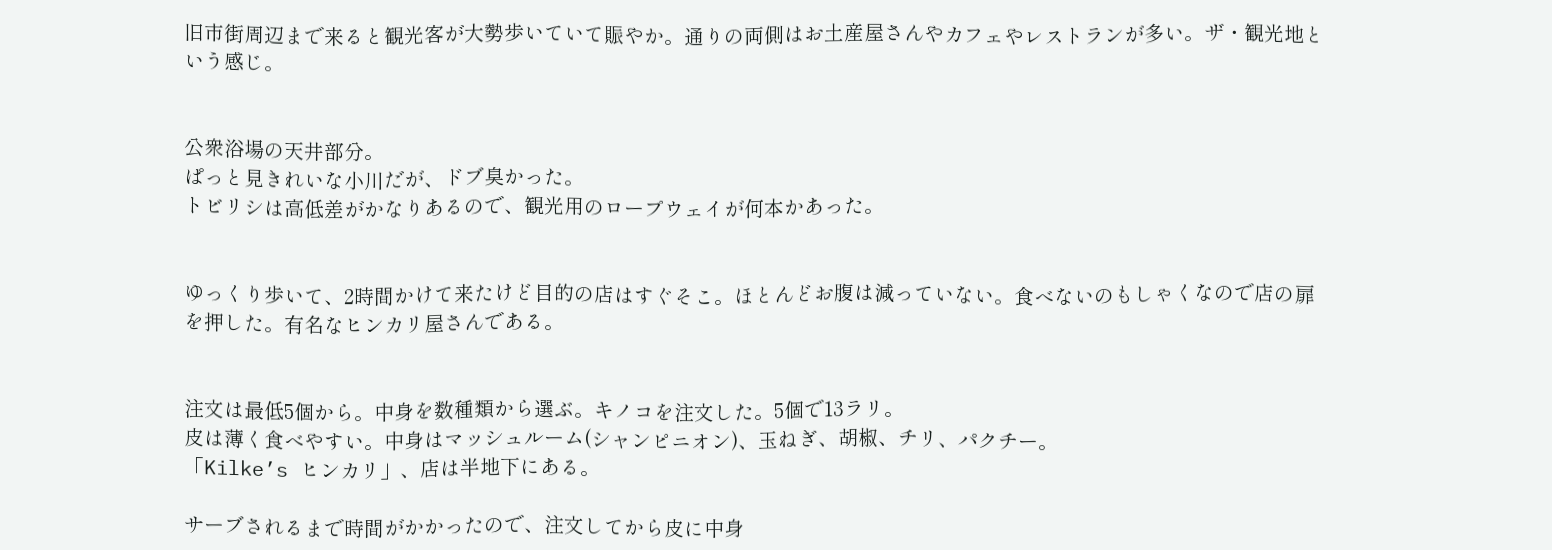旧市街周辺まで来ると観光客が大勢歩いていて賑やか。通りの両側はお土産屋さんやカフェやレストランが多い。ザ・観光地という感じ。


公衆浴場の天井部分。
ぱっと見きれいな小川だが、ドブ臭かった。
トビリシは高低差がかなりあるので、観光用のロープウェイが何本かあった。


ゆっくり歩いて、2時間かけて来たけど目的の店はすぐそこ。ほとんどお腹は減っていない。食べないのもしゃくなので店の扉を押した。有名なヒンカリ屋さんである。


注文は最低5個から。中身を数種類から選ぶ。キノコを注文した。5個で13ラリ。
皮は薄く食べやすい。中身はマッシュルーム(シャンピニオン)、玉ねぎ、胡椒、チリ、パクチー。
「Kilke’s ヒンカリ」、店は半地下にある。

サーブされるまで時間がかかったので、注文してから皮に中身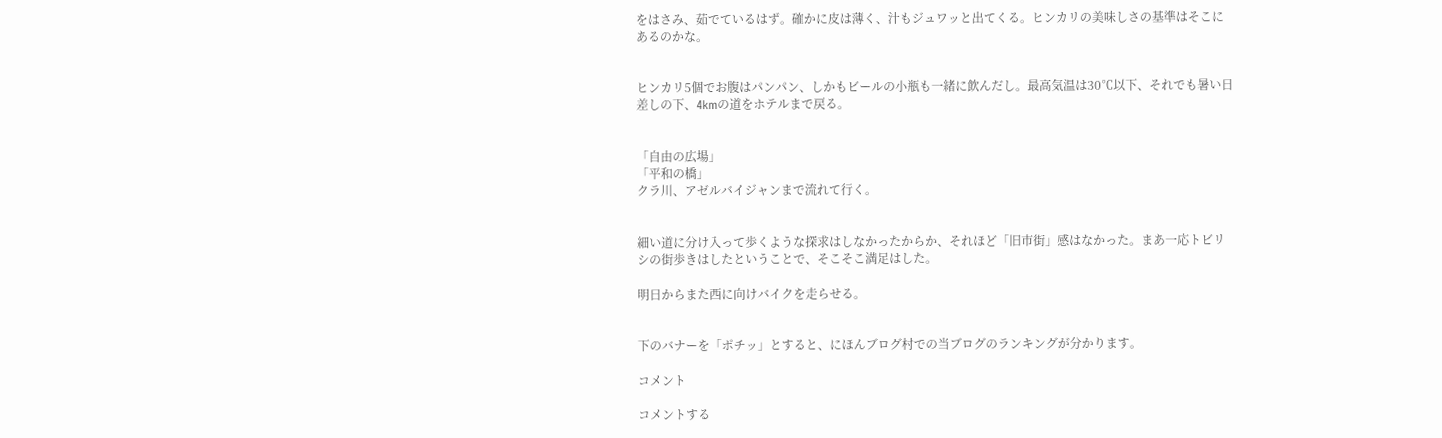をはさみ、茹でているはず。確かに皮は薄く、汁もジュワッと出てくる。ヒンカリの美味しさの基準はそこにあるのかな。


ヒンカリ5個でお腹はパンパン、しかもビールの小瓶も一緒に飲んだし。最高気温は30℃以下、それでも暑い日差しの下、4kmの道をホテルまで戻る。


「自由の広場」
「平和の橋」
クラ川、アゼルバイジャンまで流れて行く。


細い道に分け入って歩くような探求はしなかったからか、それほど「旧市街」感はなかった。まあ一応トビリシの街歩きはしたということで、そこそこ満足はした。

明日からまた西に向けバイクを走らせる。


下のバナーを「ポチッ」とすると、にほんブログ村での当ブログのランキングが分かります。

コメント

コメントする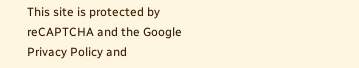This site is protected by reCAPTCHA and the Google Privacy Policy and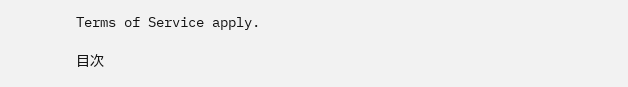Terms of Service apply.

目次